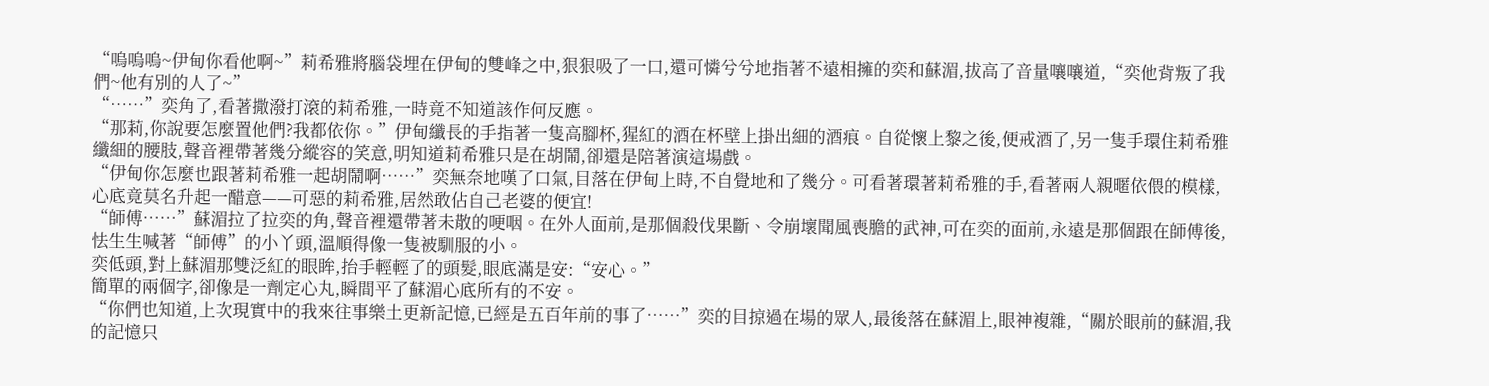“嗚嗚嗚~伊甸你看他啊~”莉希雅將腦袋埋在伊甸的雙峰之中,狠狠吸了一口,還可憐兮兮地指著不遠相擁的奕和蘇湄,拔高了音量嚷嚷道,“奕他背叛了我們~他有別的人了~”
“……”奕角了,看著撒潑打滾的莉希雅,一時竟不知道該作何反應。
“那莉,你說要怎麼置他們?我都依你。”伊甸纖長的手指著一隻高腳杯,猩紅的酒在杯壁上掛出細的酒痕。自從懷上黎之後,便戒酒了,另一隻手環住莉希雅纖細的腰肢,聲音裡帶著幾分縱容的笑意,明知道莉希雅只是在胡鬧,卻還是陪著演這場戲。
“伊甸你怎麼也跟著莉希雅一起胡鬧啊……”奕無奈地嘆了口氣,目落在伊甸上時,不自覺地和了幾分。可看著環著莉希雅的手,看著兩人親暱依偎的模樣,心底竟莫名升起一醋意——可惡的莉希雅,居然敢佔自己老婆的便宜!
“師傅……”蘇湄拉了拉奕的角,聲音裡還帶著未散的哽咽。在外人面前,是那個殺伐果斷、令崩壞聞風喪膽的武神,可在奕的面前,永遠是那個跟在師傅後,怯生生喊著“師傅”的小丫頭,溫順得像一隻被馴服的小。
奕低頭,對上蘇湄那雙泛紅的眼眸,抬手輕輕了的頭髮,眼底滿是安:“安心。”
簡單的兩個字,卻像是一劑定心丸,瞬間平了蘇湄心底所有的不安。
“你們也知道,上次現實中的我來往事樂土更新記憶,已經是五百年前的事了……”奕的目掠過在場的眾人,最後落在蘇湄上,眼神複雜,“關於眼前的蘇湄,我的記憶只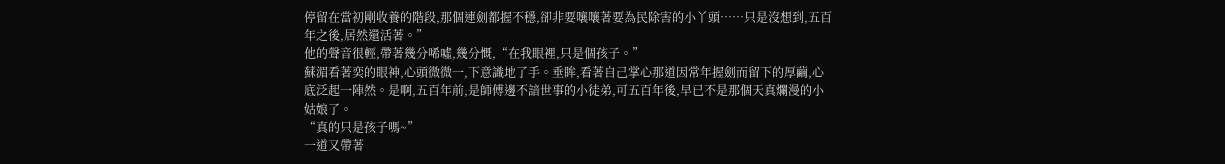停留在當初剛收養的階段,那個連劍都握不穩,卻非要嚷嚷著要為民除害的小丫頭……只是沒想到,五百年之後,居然還活著。”
他的聲音很輕,帶著幾分唏噓,幾分慨,“在我眼裡,只是個孩子。”
蘇湄看著奕的眼神,心頭微微一,下意識地了手。垂眸,看著自己掌心那道因常年握劍而留下的厚繭,心底泛起一陣然。是啊,五百年前,是師傅邊不諳世事的小徒弟,可五百年後,早已不是那個天真爛漫的小姑娘了。
“真的只是孩子嗎~”
一道又帶著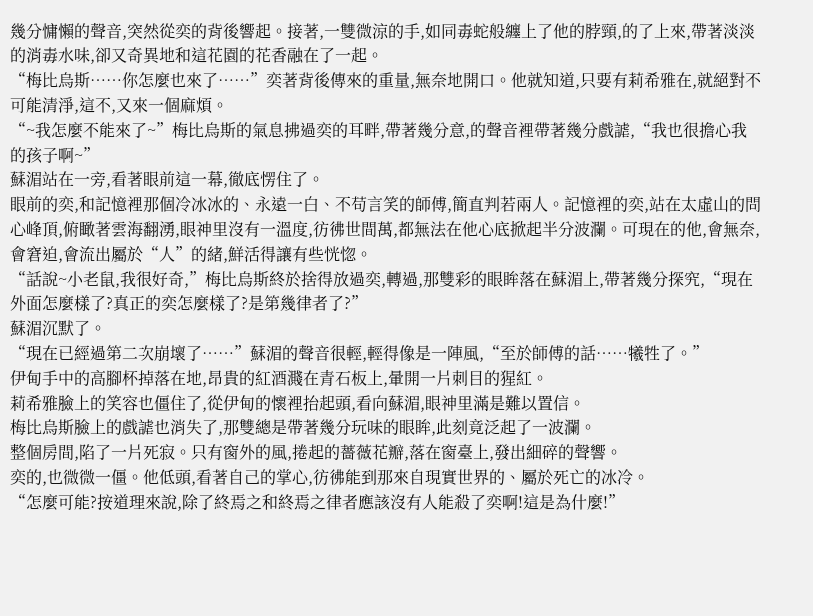幾分慵懶的聲音,突然從奕的背後響起。接著,一雙微涼的手,如同毒蛇般纏上了他的脖頸,的了上來,帶著淡淡的消毒水味,卻又奇異地和這花園的花香融在了一起。
“梅比烏斯……你怎麼也來了……”奕著背後傳來的重量,無奈地開口。他就知道,只要有莉希雅在,就絕對不可能清淨,這不,又來一個麻煩。
“~我怎麼不能來了~”梅比烏斯的氣息拂過奕的耳畔,帶著幾分意,的聲音裡帶著幾分戲謔,“我也很擔心我的孩子啊~”
蘇湄站在一旁,看著眼前這一幕,徹底愣住了。
眼前的奕,和記憶裡那個冷冰冰的、永遠一白、不苟言笑的師傅,簡直判若兩人。記憶裡的奕,站在太虛山的問心峰頂,俯瞰著雲海翻湧,眼神里沒有一溫度,彷彿世間萬,都無法在他心底掀起半分波瀾。可現在的他,會無奈,會窘迫,會流出屬於“人”的緒,鮮活得讓有些恍惚。
“話說~小老鼠,我很好奇,”梅比烏斯終於捨得放過奕,轉過,那雙彩的眼眸落在蘇湄上,帶著幾分探究,“現在外面怎麼樣了?真正的奕怎麼樣了?是第幾律者了?”
蘇湄沉默了。
“現在已經過第二次崩壞了……”蘇湄的聲音很輕,輕得像是一陣風,“至於師傅的話……犧牲了。”
伊甸手中的高腳杯掉落在地,昂貴的紅酒濺在青石板上,暈開一片刺目的猩紅。
莉希雅臉上的笑容也僵住了,從伊甸的懷裡抬起頭,看向蘇湄,眼神里滿是難以置信。
梅比烏斯臉上的戲謔也消失了,那雙總是帶著幾分玩味的眼眸,此刻竟泛起了一波瀾。
整個房間,陷了一片死寂。只有窗外的風,捲起的薔薇花瓣,落在窗臺上,發出細碎的聲響。
奕的,也微微一僵。他低頭,看著自己的掌心,彷彿能到那來自現實世界的、屬於死亡的冰冷。
“怎麼可能?按道理來說,除了終焉之和終焉之律者應該沒有人能殺了奕啊!這是為什麼!”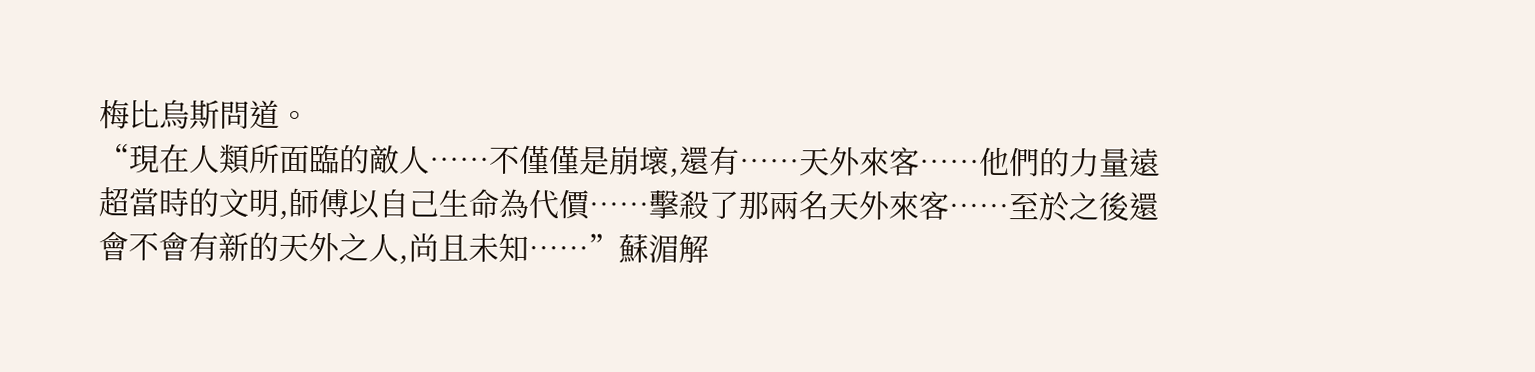梅比烏斯問道。
“現在人類所面臨的敵人……不僅僅是崩壞,還有……天外來客……他們的力量遠超當時的文明,師傅以自己生命為代價……擊殺了那兩名天外來客……至於之後還會不會有新的天外之人,尚且未知……”蘇湄解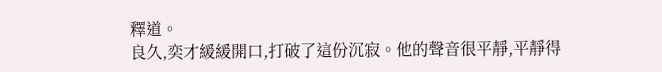釋道。
良久,奕才緩緩開口,打破了這份沉寂。他的聲音很平靜,平靜得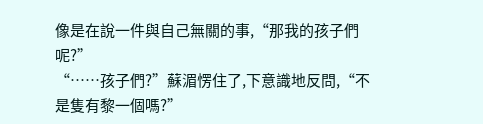像是在說一件與自己無關的事,“那我的孩子們呢?”
“……孩子們?”蘇湄愣住了,下意識地反問,“不是隻有黎一個嗎?”